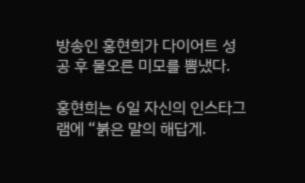방송인 홍현희가 다이어트 성공 후 물오른 미모를 뽐냈다.

홍현희는 6일 자신의 인스타그램에 “붉은 말의 해답게.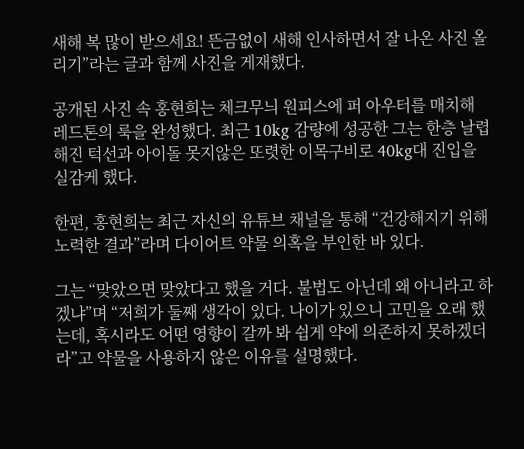새해 복 많이 받으세요! 뜬금없이 새해 인사하면서 잘 나온 사진 올리기”라는 글과 함께 사진을 게재했다.

공개된 사진 속 홍현희는 체크무늬 원피스에 퍼 아우터를 매치해 레드톤의 룩을 완성했다. 최근 10kg 감량에 성공한 그는 한층 날렵해진 턱선과 아이돌 못지않은 또렷한 이목구비로 40kg대 진입을 실감케 했다.

한편, 홍현희는 최근 자신의 유튜브 채널을 통해 “건강해지기 위해 노력한 결과”라며 다이어트 약물 의혹을 부인한 바 있다.

그는 “맞았으면 맞았다고 했을 거다. 불법도 아닌데 왜 아니라고 하겠냐”며 “저희가 둘째 생각이 있다. 나이가 있으니 고민을 오래 했는데, 혹시라도 어떤 영향이 갈까 봐 쉽게 약에 의존하지 못하겠더라”고 약물을 사용하지 않은 이유를 설명했다.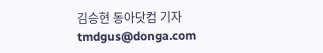김승현 동아닷컴 기자 tmdgus@donga.com